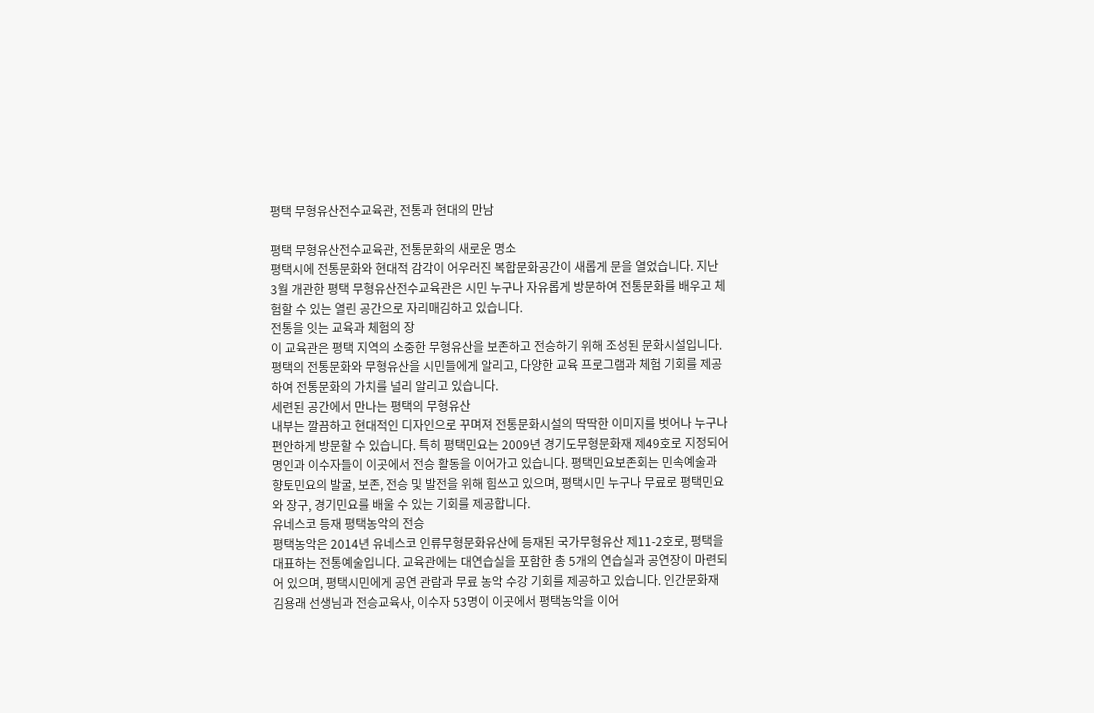평택 무형유산전수교육관, 전통과 현대의 만남

평택 무형유산전수교육관, 전통문화의 새로운 명소
평택시에 전통문화와 현대적 감각이 어우러진 복합문화공간이 새롭게 문을 열었습니다. 지난 3월 개관한 평택 무형유산전수교육관은 시민 누구나 자유롭게 방문하여 전통문화를 배우고 체험할 수 있는 열린 공간으로 자리매김하고 있습니다.
전통을 잇는 교육과 체험의 장
이 교육관은 평택 지역의 소중한 무형유산을 보존하고 전승하기 위해 조성된 문화시설입니다. 평택의 전통문화와 무형유산을 시민들에게 알리고, 다양한 교육 프로그램과 체험 기회를 제공하여 전통문화의 가치를 널리 알리고 있습니다.
세련된 공간에서 만나는 평택의 무형유산
내부는 깔끔하고 현대적인 디자인으로 꾸며져 전통문화시설의 딱딱한 이미지를 벗어나 누구나 편안하게 방문할 수 있습니다. 특히 평택민요는 2009년 경기도무형문화재 제49호로 지정되어 명인과 이수자들이 이곳에서 전승 활동을 이어가고 있습니다. 평택민요보존회는 민속예술과 향토민요의 발굴, 보존, 전승 및 발전을 위해 힘쓰고 있으며, 평택시민 누구나 무료로 평택민요와 장구, 경기민요를 배울 수 있는 기회를 제공합니다.
유네스코 등재 평택농악의 전승
평택농악은 2014년 유네스코 인류무형문화유산에 등재된 국가무형유산 제11-2호로, 평택을 대표하는 전통예술입니다. 교육관에는 대연습실을 포함한 총 5개의 연습실과 공연장이 마련되어 있으며, 평택시민에게 공연 관람과 무료 농악 수강 기회를 제공하고 있습니다. 인간문화재 김용래 선생님과 전승교육사, 이수자 53명이 이곳에서 평택농악을 이어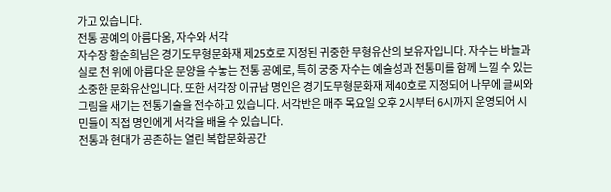가고 있습니다.
전통 공예의 아름다움, 자수와 서각
자수장 황순희님은 경기도무형문화재 제25호로 지정된 귀중한 무형유산의 보유자입니다. 자수는 바늘과 실로 천 위에 아름다운 문양을 수놓는 전통 공예로, 특히 궁중 자수는 예술성과 전통미를 함께 느낄 수 있는 소중한 문화유산입니다. 또한 서각장 이규남 명인은 경기도무형문화재 제40호로 지정되어 나무에 글씨와 그림을 새기는 전통기술을 전수하고 있습니다. 서각반은 매주 목요일 오후 2시부터 6시까지 운영되어 시민들이 직접 명인에게 서각을 배울 수 있습니다.
전통과 현대가 공존하는 열린 복합문화공간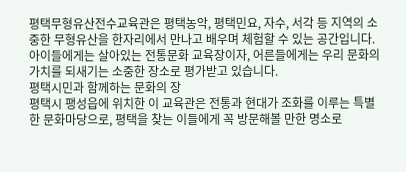평택무형유산전수교육관은 평택농악, 평택민요, 자수, 서각 등 지역의 소중한 무형유산을 한자리에서 만나고 배우며 체험할 수 있는 공간입니다. 아이들에게는 살아있는 전통문화 교육장이자, 어른들에게는 우리 문화의 가치를 되새기는 소중한 장소로 평가받고 있습니다.
평택시민과 함께하는 문화의 장
평택시 팽성읍에 위치한 이 교육관은 전통과 현대가 조화를 이루는 특별한 문화마당으로, 평택을 찾는 이들에게 꼭 방문해볼 만한 명소로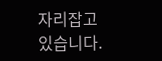자리잡고 있습니다.